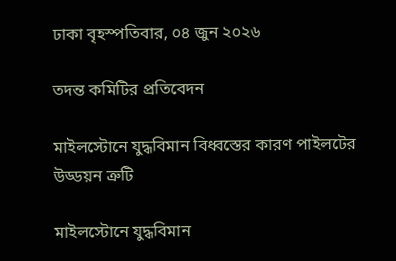ঢাকা বৃহস্পতিবার, ০৪ জুন ২০২৬

তদন্ত কমিটির প্রতিবেদন

মাইলস্টোনে যুদ্ধবিমান বিধ্বস্তের কারণ পাইলটের উড্ডয়ন ত্রুটি

মাইলস্টোনে যুদ্ধবিমান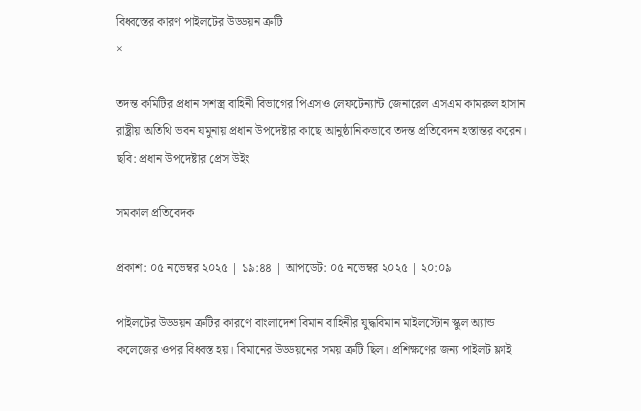বিধ্বস্তের কারণ পাইলটের উড্ডয়ন ত্রুটি
×

তদন্ত কমিটির প্রধান সশস্ত্র বাহিনী বিভাগের পিএসও লেফটেন্যান্ট জেনারেল এসএম কামরুল হাসান রাষ্ট্রীয় অতিথি ভবন যমুনায় প্রধান উপদেষ্টার কাছে আনুষ্ঠানিকভাবে তদন্ত প্রতিবেদন হস্তান্তর করেন। ছবি: প্রধান উপদেষ্টার প্রেস উইং

সমকাল প্রতিবেদক

প্রকাশ: ০৫ নভেম্বর ২০২৫ | ১৯:৪৪ | আপডেট: ০৫ নভেম্বর ২০২৫ | ২০:০৯

পাইলটের উড্ডয়ন ত্রুটির কারণে বাংলাদেশ বিমান বাহিনীর যুদ্ধবিমান মাইলস্টোন স্কুল অ্যান্ড কলেজের ওপর বিধ্বস্ত হয়। বিমানের উড্ডয়নের সময় ত্রুটি ছিল। প্রশিক্ষণের জন্য পাইলট ফ্লাই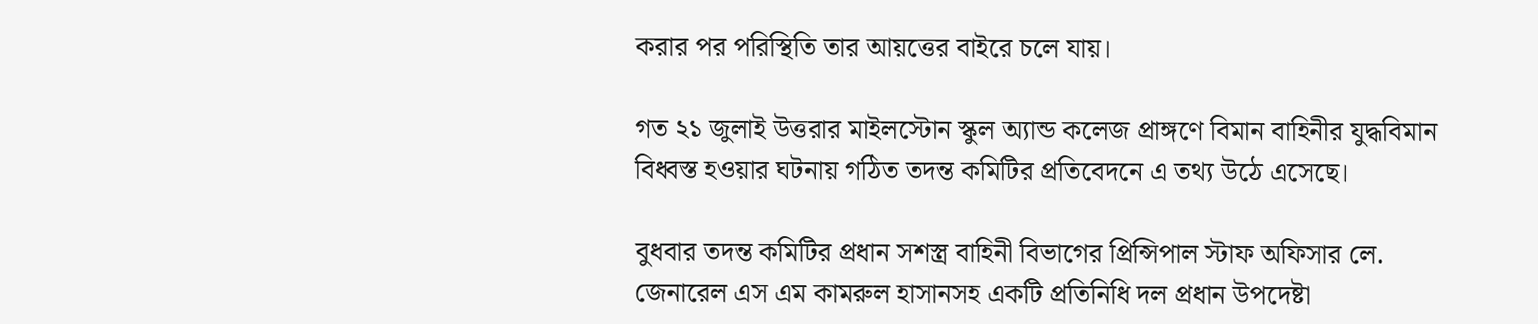করার পর পরিস্থিতি তার আয়ত্তের বাইরে চলে যায়।

গত ২১ জুলাই উত্তরার মাইলস্টোন স্কুল অ্যান্ড কলেজ প্রাঙ্গণে বিমান বাহিনীর যুদ্ধবিমান বিধ্বস্ত হওয়ার ঘটনায় গঠিত তদন্ত কমিটির প্রতিবেদনে এ তথ্য উঠে এসেছে।

বুধবার তদন্ত কমিটির প্রধান সশস্ত্র বাহিনী বিভাগের প্রিন্সিপাল স্টাফ অফিসার লে. জেনারেল এস এম কামরুল হাসানসহ একটি প্রতিনিধি দল প্রধান উপদেষ্টা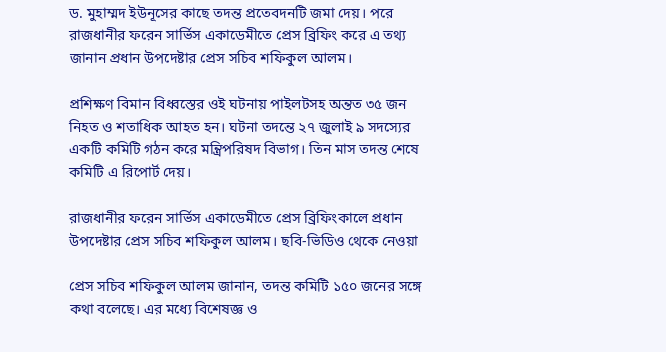ড. মুহাম্মদ ইউনূসের কাছে তদন্ত প্রতেবদনটি জমা দেয়। পরে রাজধানীর ফরেন সার্ভিস একাডেমীতে প্রেস ব্রিফিং করে এ তথ্য জানান প্রধান উপদেষ্টার প্রেস সচিব শফিকুল আলম।

প্রশিক্ষণ বিমান বিধ্বস্তের ওই ঘটনায় পাইলটসহ অন্তত ৩৫ জন নিহত ও শতাধিক আহত হন। ঘটনা তদন্তে ২৭ জুলাই ৯ সদস্যের একটি কমিটি গঠন করে মন্ত্রিপরিষদ বিভাগ। তিন মাস তদন্ত শেষে কমিটি এ রিপোর্ট দেয়।

রাজধানীর ফরেন সার্ভিস একাডেমীতে প্রেস ব্রিফিংকালে প্রধান উপদেষ্টার প্রেস সচিব শফিকুল আলম। ছবি-ভিডিও থেকে নেওয়া

প্রেস সচিব শফিকুল আলম জানান, তদন্ত কমিটি ১৫০ জনের সঙ্গে কথা বলেছে। এর মধ্যে বিশেষজ্ঞ ও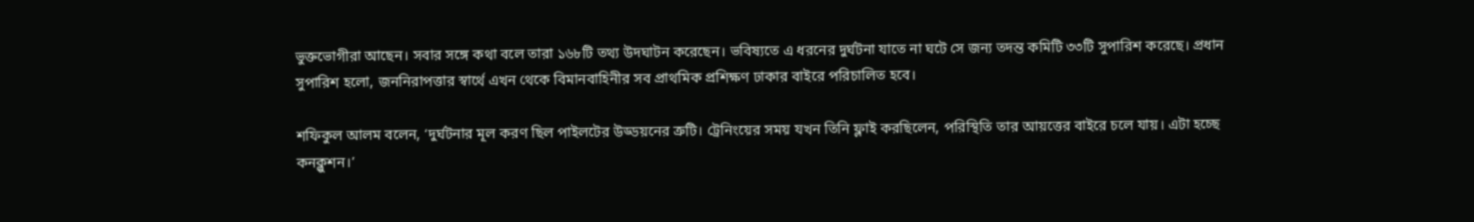ভুক্তভোগীরা আছেন। সবার সঙ্গে কথা বলে তারা ১৬৮টি তথ্য উদঘাটন করেছেন। ভবিষ্যতে এ ধরনের দুর্ঘটনা যাতে না ঘটে সে জন্য তদন্ত কমিটি ৩৩টি সুপারিশ করেছে। প্রধান সুপারিশ হলো, জননিরাপত্তার স্বার্থে এখন থেকে বিমানবাহিনীর সব প্রাথমিক প্রশিক্ষণ ঢাকার বাইরে পরিচালিত হবে।

শফিকুল আলম বলেন, ‘দুর্ঘটনার মূল করণ ছিল পাইলটের উড্ডয়নের ত্রুটি। ট্রেনিংয়ের সময় যখন তিনি ফ্লাই করছিলেন, পরিস্থিতি তার আয়ত্তের বাইরে চলে যায়। এটা হচ্ছে কনক্লুশন।’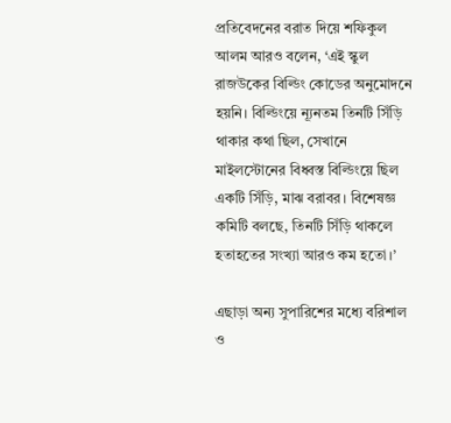প্রতিবেদনের বরাত দিয়ে শফিকুল আলম আরও বলেন, ‘এই স্কুল রাজউকের বিল্ডিং কোডের অনুমোদনে হয়নি। বিল্ডিংয়ে ন্যূনতম তিনটি সিঁড়ি থাকার কথা ছিল, সেখানে মাইলস্টোনের বিধ্বস্ত বিল্ডিংয়ে ছিল একটি সিঁড়ি, মাঝ বরাবর। বিশেষজ্ঞ কমিটি বলছে, তিনটি সিঁড়ি থাকলে হতাহতের সংখ্যা আরও কম হতো।’

এছাড়া অন্য সুপারিশের মধ্যে বরিশাল ও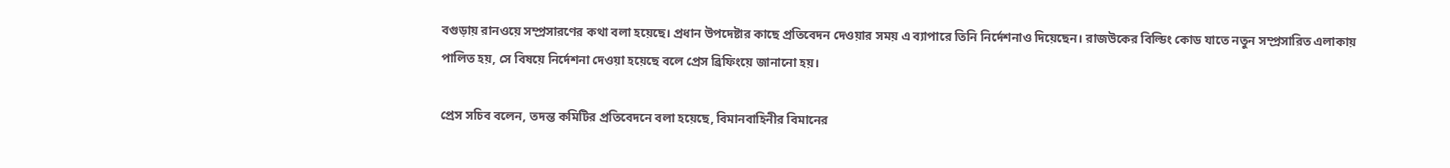বগুড়ায় রানওয়ে সম্প্রসারণের কথা বলা হয়েছে। প্রধান উপদেষ্টার কাছে প্রতিবেদন দেওয়ার সময় এ ব্যাপারে তিনি নির্দেশনাও দিয়েছেন। রাজউকের বিল্ডিং কোড যাতে নতুন সম্প্রসারিত এলাকায় পালিত হয়, সে বিষয়ে নির্দেশনা দেওয়া হয়েছে বলে প্রেস ব্রিফিংয়ে জানানো হয়।

প্রেস সচিব বলেন, তদন্ত কমিটির প্রতিবেদনে বলা হয়েছে, বিমানবাহিনীর বিমানের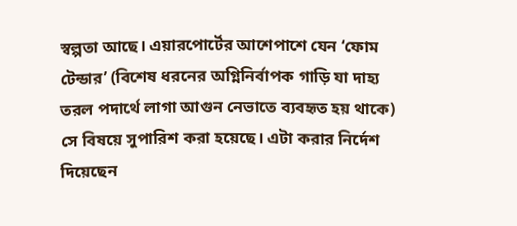স্বল্পতা আছে। এয়ারপোর্টের আশেপাশে যেন ‘ফোম টেন্ডার’ (বিশেষ ধরনের অগ্নিনির্বাপক গাড়ি যা দাহ্য তরল পদার্থে লাগা আগুন নেভাতে ব্যবহৃত হয় থাকে) সে বিষয়ে সুপারিশ করা হয়েছে। এটা করার নির্দেশ দিয়েছেন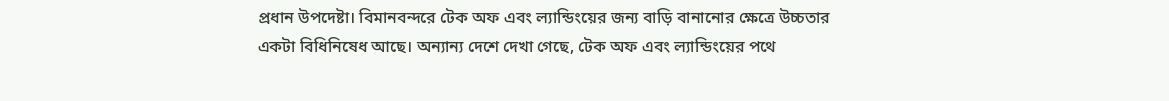প্রধান উপদেষ্টা। বিমানবন্দরে টেক অফ এবং ল্যান্ডিংয়ের জন্য বাড়ি বানানোর ক্ষেত্রে উচ্চতার একটা বিধিনিষেধ আছে। অন্যান্য দেশে দেখা গেছে, টেক অফ এবং ল্যান্ডিংয়ের পথে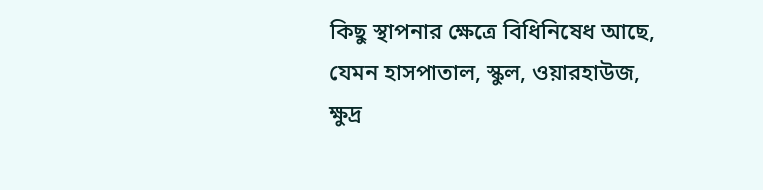কিছু স্থাপনার ক্ষেত্রে বিধিনিষেধ আছে, যেমন হাসপাতাল, স্কুল, ওয়ারহাউজ, ক্ষুদ্র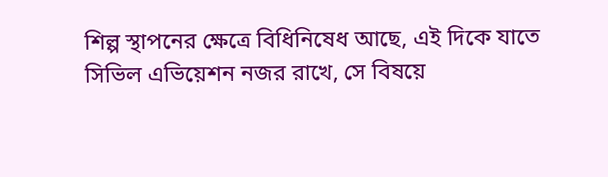শিল্প স্থাপনের ক্ষেত্রে বিধিনিষেধ আছে, এই দিকে যাতে সিভিল এভিয়েশন নজর রাখে, সে বিষয়ে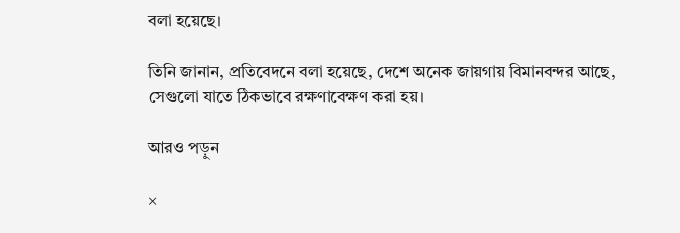বলা হয়েছে।

তিনি জানান, প্রতিবেদনে বলা হয়েছে, দেশে অনেক জায়গায় বিমানবন্দর আছে, সেগুলো যাতে ঠিকভাবে রক্ষণাবেক্ষণ করা হয়।

আরও পড়ুন

×